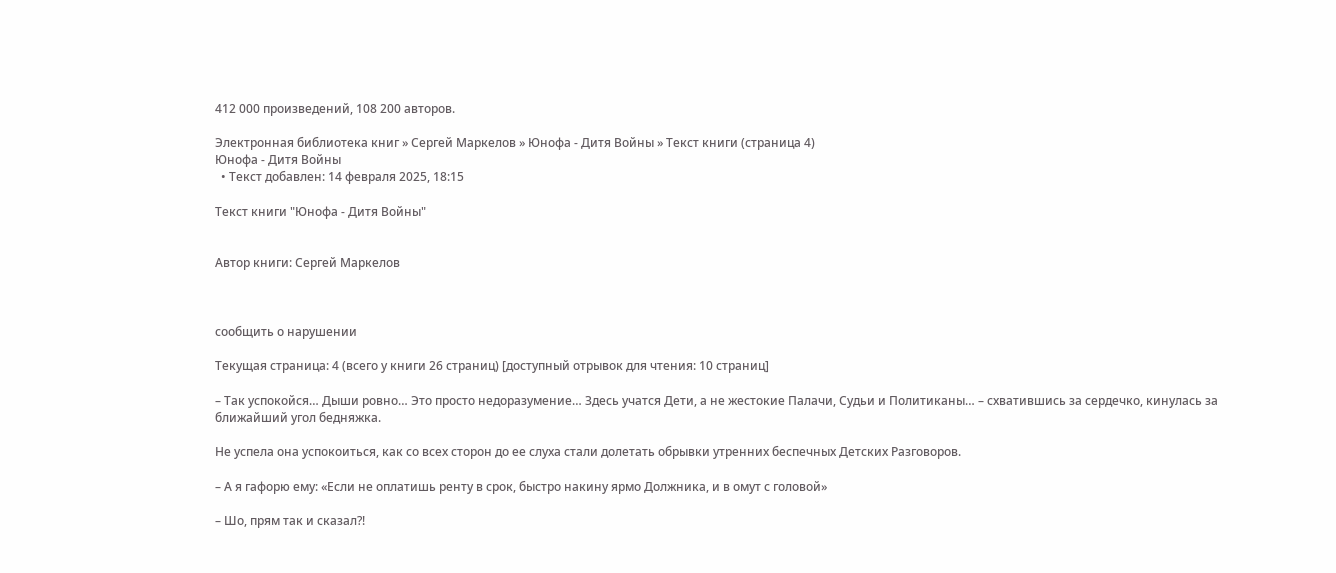412 000 произведений, 108 200 авторов.

Электронная библиотека книг » Сергей Маркелов » Юнофа - Дитя Войны » Текст книги (страница 4)
Юнофа - Дитя Войны
  • Текст добавлен: 14 февраля 2025, 18:15

Текст книги "Юнофа - Дитя Войны"


Автор книги: Сергей Маркелов



сообщить о нарушении

Текущая страница: 4 (всего у книги 26 страниц) [доступный отрывок для чтения: 10 страниц]

– Так успокойся… Дыши ровно… Это просто недоразумение… Здесь учатся Дети, а не жестокие Палачи, Судьи и Политиканы… – схватившись за сердечко, кинулась за ближайший угол бедняжка.

Не успела она успокоиться, как со всех сторон до ее слуха стали долетать обрывки утренних беспечных Детских Разговоров.

– А я гафорю ему: «Если не оплатишь ренту в срок, быстро накину ярмо Должника, и в омут с головой»

– Шо, прям так и сказал?!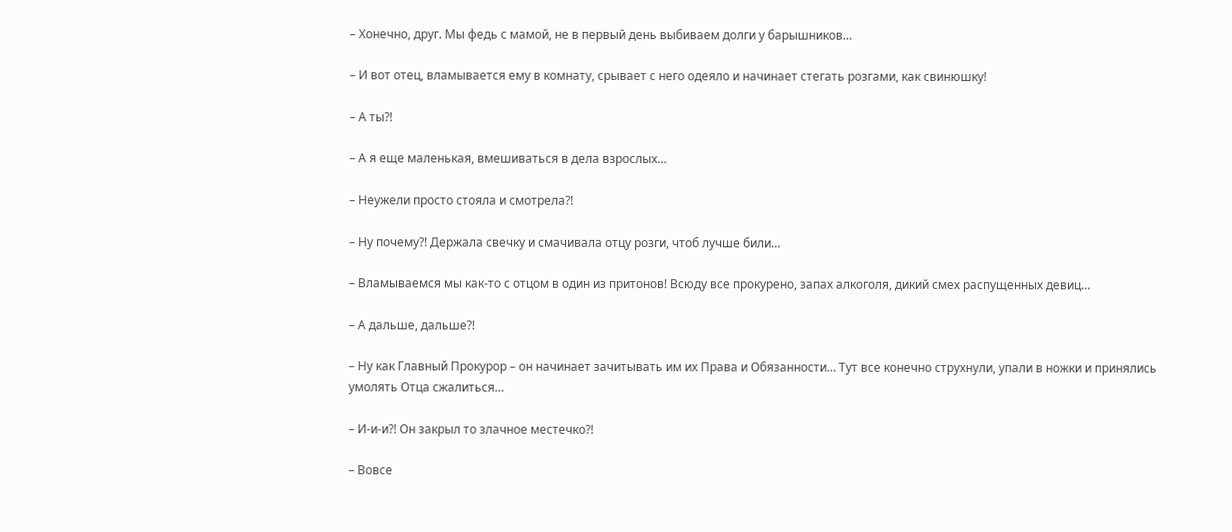– Хонечно, друг. Мы федь с мамой, не в первый день выбиваем долги у барышников…

– И вот отец, вламывается ему в комнату, срывает с него одеяло и начинает стегать розгами, как свинюшку!

– А ты?!

– А я еще маленькая, вмешиваться в дела взрослых…

– Неужели просто стояла и смотрела?!

– Ну почему?! Держала свечку и смачивала отцу розги, чтоб лучше били…

– Вламываемся мы как-то с отцом в один из притонов! Всюду все прокурено, запах алкоголя, дикий смех распущенных девиц…

– А дальше, дальше?!

– Ну как Главный Прокурор – он начинает зачитывать им их Права и Обязанности… Тут все конечно струхнули, упали в ножки и принялись умолять Отца сжалиться…

– И-и-и?! Он закрыл то злачное местечко?!

– Вовсе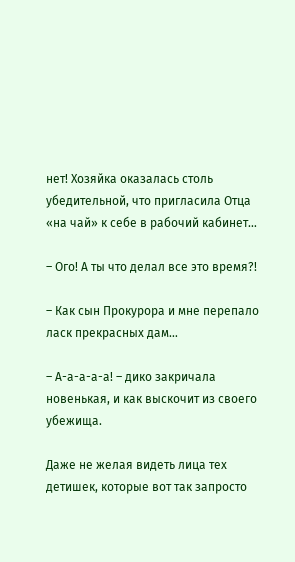нет! Хозяйка оказалась столь убедительной, что пригласила Отца «на чай» к себе в рабочий кабинет…

– Ого! А ты что делал все это время?!

– Как сын Прокурора и мне перепало ласк прекрасных дам…

– А-а-а-а-а! – дико закричала новенькая, и как выскочит из своего убежища.

Даже не желая видеть лица тех детишек, которые вот так запросто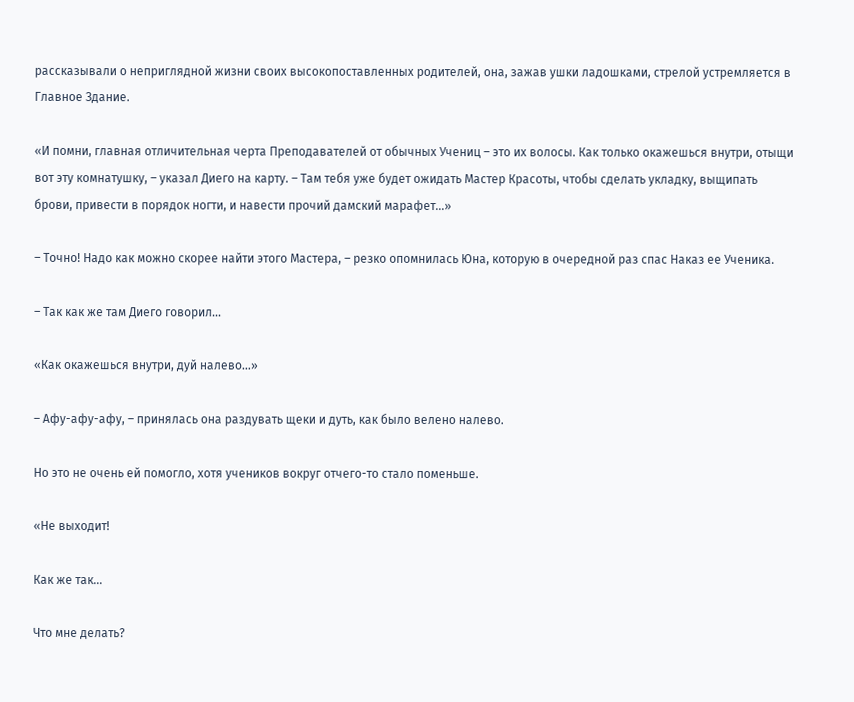рассказывали о неприглядной жизни своих высокопоставленных родителей, она, зажав ушки ладошками, стрелой устремляется в Главное Здание.

«И помни, главная отличительная черта Преподавателей от обычных Учениц – это их волосы. Как только окажешься внутри, отыщи вот эту комнатушку, – указал Диего на карту. – Там тебя уже будет ожидать Мастер Красоты, чтобы сделать укладку, выщипать брови, привести в порядок ногти, и навести прочий дамский марафет…»

– Точно! Надо как можно скорее найти этого Мастера, – резко опомнилась Юна, которую в очередной раз спас Наказ ее Ученика.

– Так как же там Диего говорил…

«Как окажешься внутри, дуй налево…»

– Афу-афу-афу, – принялась она раздувать щеки и дуть, как было велено налево.

Но это не очень ей помогло, хотя учеников вокруг отчего-то стало поменьше.

«Не выходит!

Как же так…

Что мне делать?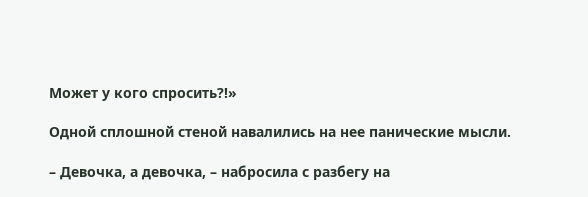Может у кого спросить?!»

Одной сплошной стеной навалились на нее панические мысли.

– Девочка, а девочка, – набросила с разбегу на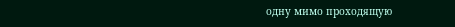одну мимо проходящую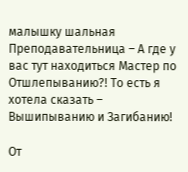малышку шальная Преподавательница – А где у вас тут находиться Мастер по Отшлепыванию?! То есть я хотела сказать – Вышипыванию и Загибанию!

От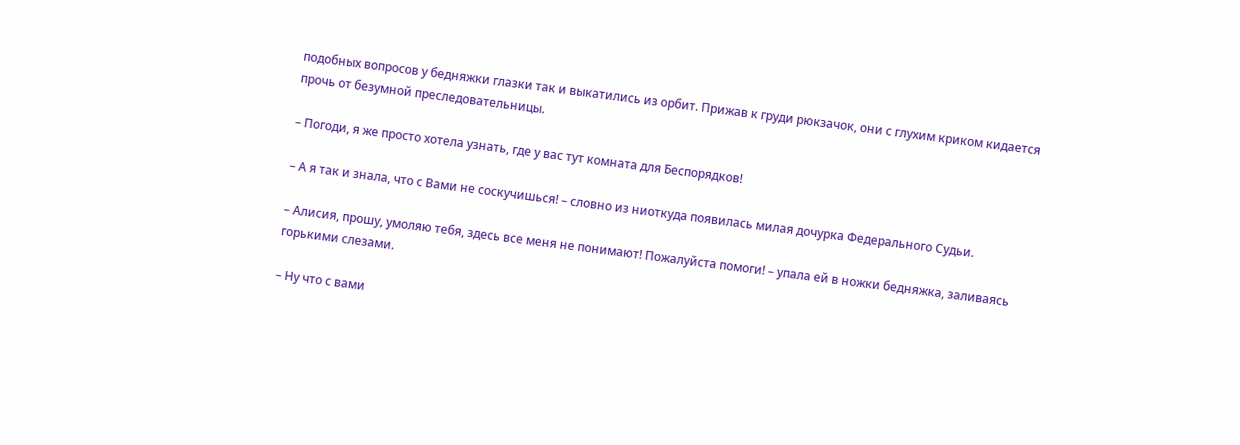подобных вопросов у бедняжки глазки так и выкатились из орбит. Прижав к груди рюкзачок, они с глухим криком кидается прочь от безумной преследовательницы.

– Погоди, я же просто хотела узнать, где у вас тут комната для Беспорядков!

– А я так и знала, что с Вами не соскучишься! – словно из ниоткуда появилась милая дочурка Федерального Судьи.

– Алисия, прошу, умоляю тебя, здесь все меня не понимают! Пожалуйста помоги! – упала ей в ножки бедняжка, заливаясь горькими слезами.

– Ну что с вами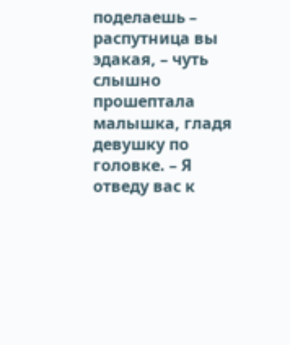поделаешь – распутница вы эдакая, – чуть слышно прошептала малышка, гладя девушку по головке. – Я отведу вас к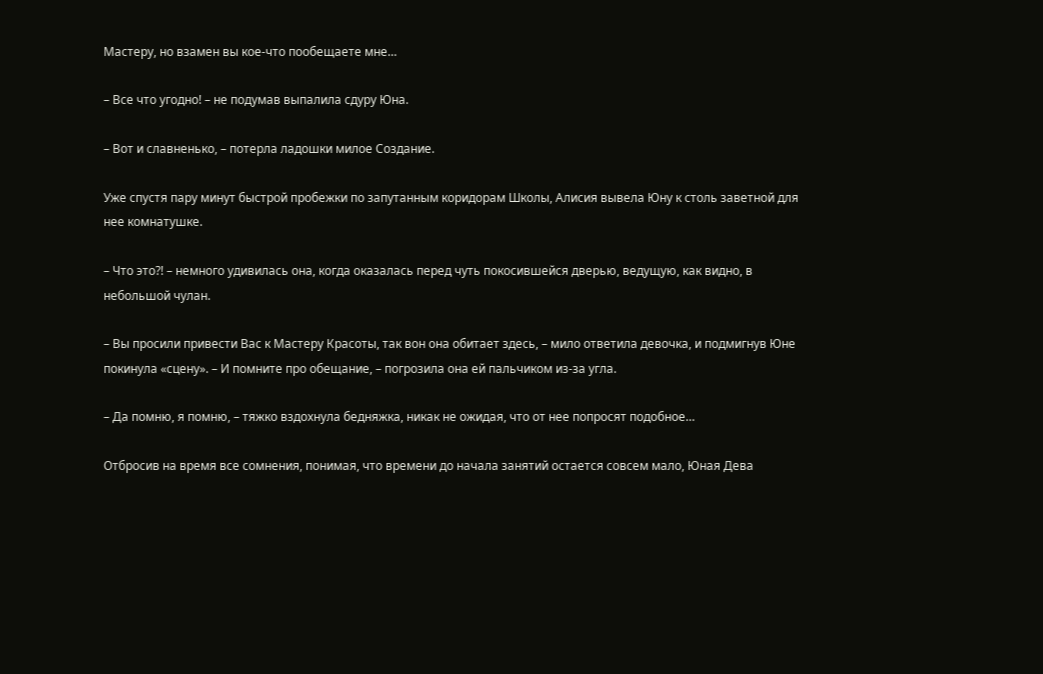Мастеру, но взамен вы кое-что пообещаете мне…

– Все что угодно! – не подумав выпалила сдуру Юна.

– Вот и славненько, – потерла ладошки милое Создание.

Уже спустя пару минут быстрой пробежки по запутанным коридорам Школы, Алисия вывела Юну к столь заветной для нее комнатушке.

– Что это?! – немного удивилась она, когда оказалась перед чуть покосившейся дверью, ведущую, как видно, в небольшой чулан.

– Вы просили привести Вас к Мастеру Красоты, так вон она обитает здесь, – мило ответила девочка, и подмигнув Юне покинула «сцену». – И помните про обещание, – погрозила она ей пальчиком из-за угла.

– Да помню, я помню, – тяжко вздохнула бедняжка, никак не ожидая, что от нее попросят подобное…

Отбросив на время все сомнения, понимая, что времени до начала занятий остается совсем мало, Юная Дева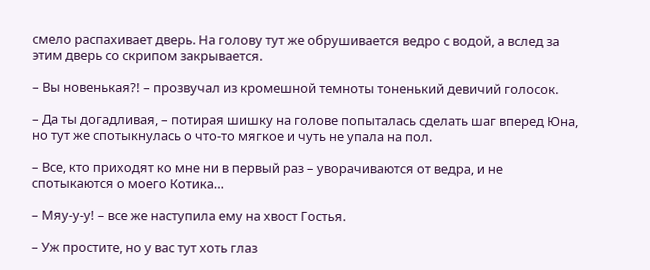смело распахивает дверь. На голову тут же обрушивается ведро с водой, а вслед за этим дверь со скрипом закрывается.

– Вы новенькая?! – прозвучал из кромешной темноты тоненький девичий голосок.

– Да ты догадливая, – потирая шишку на голове попыталась сделать шаг вперед Юна, но тут же спотыкнулась о что-то мягкое и чуть не упала на пол.

– Все, кто приходят ко мне ни в первый раз – уворачиваются от ведра, и не спотыкаются о моего Котика…

– Мяу-у-у! – все же наступила ему на хвост Гостья.

– Уж простите, но у вас тут хоть глаз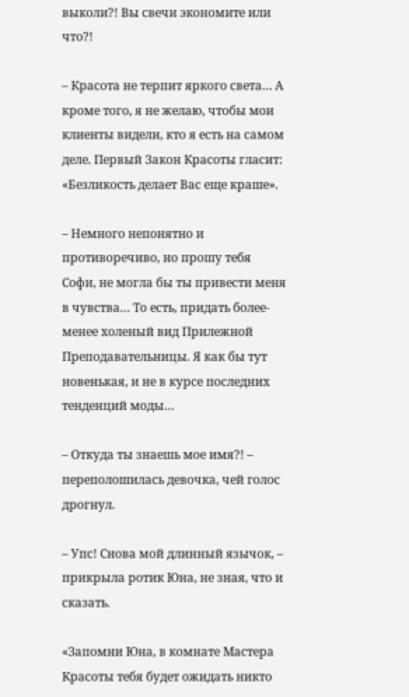выколи?! Вы свечи экономите или что?!

– Красота не терпит яркого света… А кроме того, я не желаю, чтобы мои клиенты видели, кто я есть на самом деле. Первый Закон Красоты гласит: «Безликость делает Вас еще краше».

– Немного непонятно и противоречиво, но прошу тебя Софи, не могла бы ты привести меня в чувства… То есть, придать более-менее холеный вид Прилежной Преподавательницы. Я как бы тут новенькая, и не в курсе последних тенденций моды…

– Откуда ты знаешь мое имя?! – переполошилась девочка, чей голос дрогнул.

– Упс! Снова мой длинный язычок, – прикрыла ротик Юна, не зная, что и сказать.

«Запомни Юна, в комнате Мастера Красоты тебя будет ожидать никто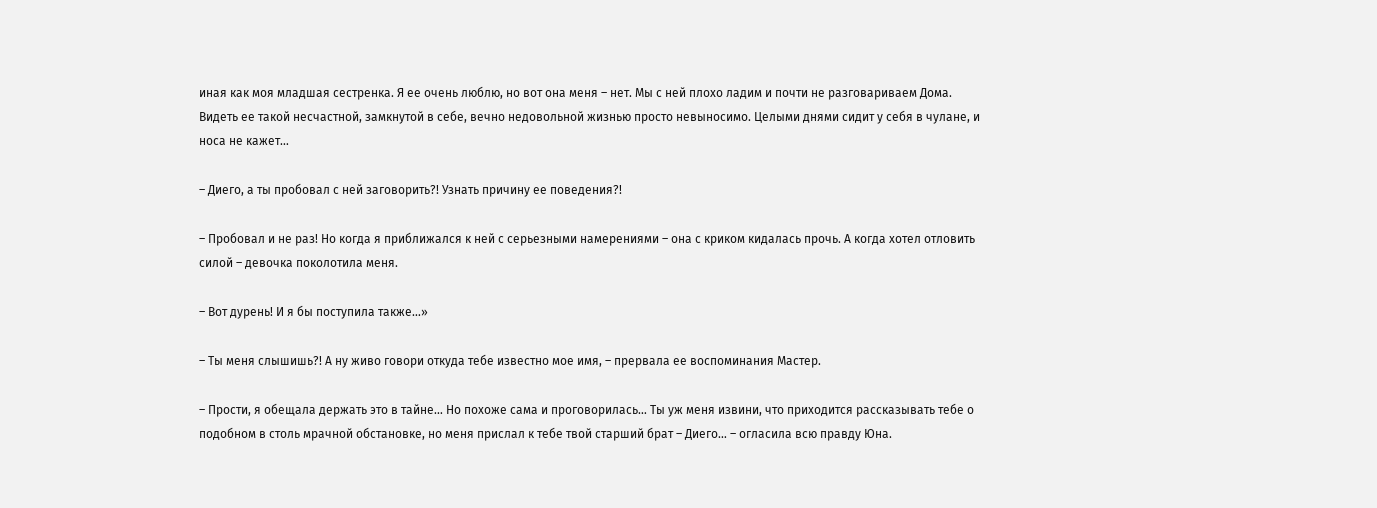иная как моя младшая сестренка. Я ее очень люблю, но вот она меня – нет. Мы с ней плохо ладим и почти не разговариваем Дома. Видеть ее такой несчастной, замкнутой в себе, вечно недовольной жизнью просто невыносимо. Целыми днями сидит у себя в чулане, и носа не кажет…

– Диего, а ты пробовал с ней заговорить?! Узнать причину ее поведения?!

– Пробовал и не раз! Но когда я приближался к ней с серьезными намерениями – она с криком кидалась прочь. А когда хотел отловить силой – девочка поколотила меня.

– Вот дурень! И я бы поступила также…»

– Ты меня слышишь?! А ну живо говори откуда тебе известно мое имя, – прервала ее воспоминания Мастер.

– Прости, я обещала держать это в тайне… Но похоже сама и проговорилась… Ты уж меня извини, что приходится рассказывать тебе о подобном в столь мрачной обстановке, но меня прислал к тебе твой старший брат – Диего… – огласила всю правду Юна.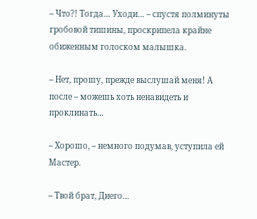– Что?! Тогда… Уходи… – спустя полминуты гробовой тишины, проскрипела крайне обиженным голоском малышка.

– Нет, прошу, прежде выслушай меня! А после – можешь хоть ненавидеть и проклинать…

– Хорошо, – немного подумав, уступила ей Мастер.

– Твой брат, Диего…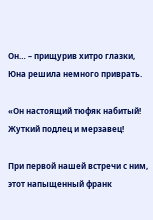Он… – прищурив хитро глазки, Юна решила немного приврать.

«Он настоящий тюфяк набитый! Жуткий подлец и мерзавец!

При первой нашей встречи с ним, этот напыщенный франк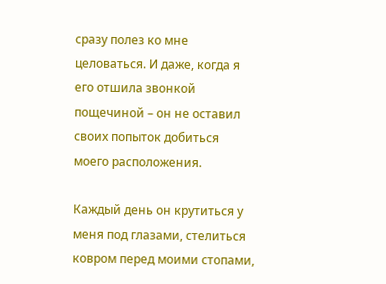сразу полез ко мне целоваться. И даже, когда я его отшила звонкой пощечиной – он не оставил своих попыток добиться моего расположения.

Каждый день он крутиться у меня под глазами, стелиться ковром перед моими стопами,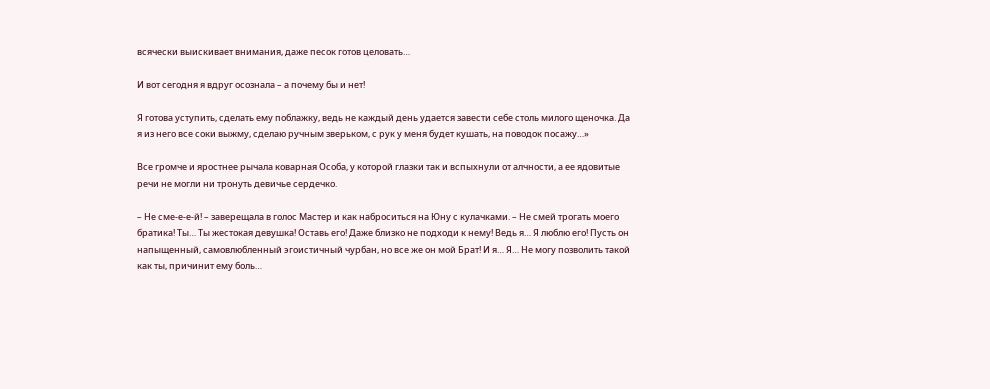всячески выискивает внимания, даже песок готов целовать…

И вот сегодня я вдруг осознала – а почему бы и нет!

Я готова уступить, сделать ему поблажку, ведь не каждый день удается завести себе столь милого щеночка. Да я из него все соки выжму, сделаю ручным зверьком, с рук у меня будет кушать, на поводок посажу…»

Все громче и яростнее рычала коварная Особа, у которой глазки так и вспыхнули от алчности, а ее ядовитые речи не могли ни тронуть девичье сердечко.

– Не сме-е-е-й! – заверещала в голос Мастер и как наброситься на Юну с кулачками. – Не смей трогать моего братика! Ты… Ты жестокая девушка! Оставь его! Даже близко не подходи к нему! Ведь я… Я люблю его! Пусть он напыщенный, самовлюбленный эгоистичный чурбан, но все же он мой Брат! И я… Я… Не могу позволить такой как ты, причинит ему боль…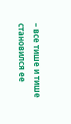– все тише и тише становился ее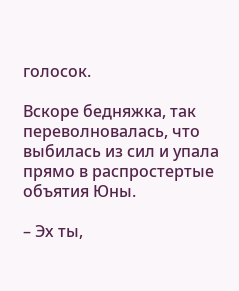голосок.

Вскоре бедняжка, так переволновалась, что выбилась из сил и упала прямо в распростертые объятия Юны.

– Эх ты,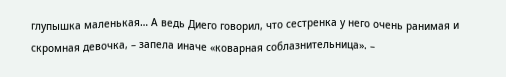глупышка маленькая… А ведь Диего говорил, что сестренка у него очень ранимая и скромная девочка, – запела иначе «коварная соблазнительница». –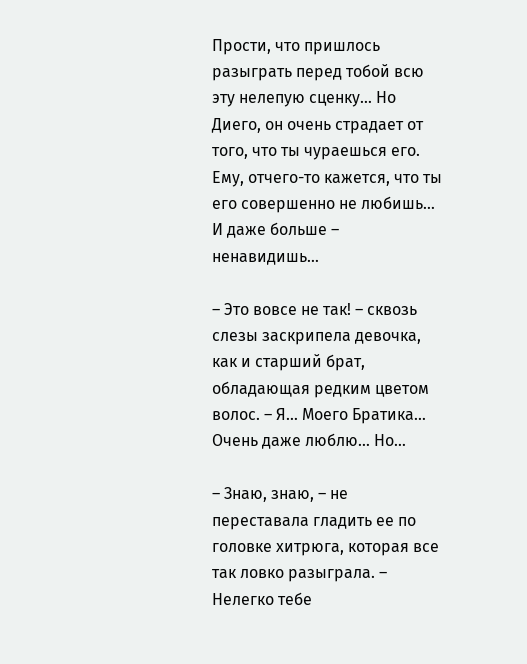Прости, что пришлось разыграть перед тобой всю эту нелепую сценку… Но Диего, он очень страдает от того, что ты чураешься его. Ему, отчего-то кажется, что ты его совершенно не любишь… И даже больше – ненавидишь…

– Это вовсе не так! – сквозь слезы заскрипела девочка, как и старший брат, обладающая редким цветом волос. – Я… Моего Братика… Очень даже люблю… Но…

– Знаю, знаю, – не переставала гладить ее по головке хитрюга, которая все так ловко разыграла. – Нелегко тебе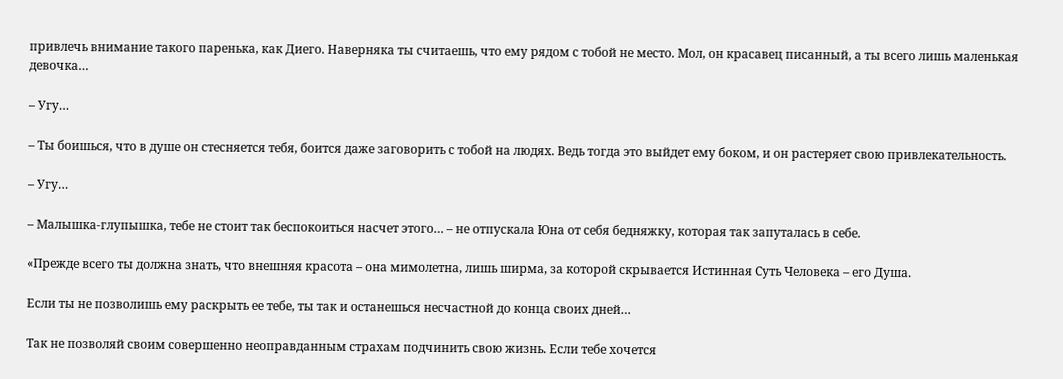привлечь внимание такого паренька, как Диего. Наверняка ты считаешь, что ему рядом с тобой не место. Мол, он красавец писанный, а ты всего лишь маленькая девочка…

– Угу…

– Ты боишься, что в душе он стесняется тебя, боится даже заговорить с тобой на людях. Ведь тогда это выйдет ему боком, и он растеряет свою привлекательность.

– Угу…

– Малышка-глупышка, тебе не стоит так беспокоиться насчет этого… – не отпускала Юна от себя бедняжку, которая так запуталась в себе.

«Прежде всего ты должна знать, что внешняя красота – она мимолетна, лишь ширма, за которой скрывается Истинная Суть Человека – его Душа.

Если ты не позволишь ему раскрыть ее тебе, ты так и останешься несчастной до конца своих дней…

Так не позволяй своим совершенно неоправданным страхам подчинить свою жизнь. Если тебе хочется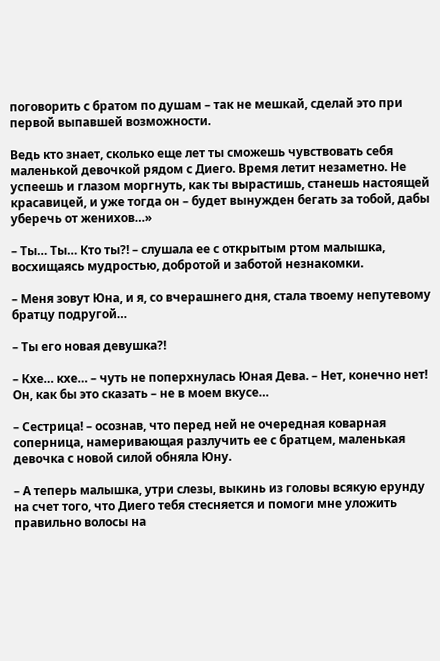поговорить с братом по душам – так не мешкай, сделай это при первой выпавшей возможности.

Ведь кто знает, сколько еще лет ты сможешь чувствовать себя маленькой девочкой рядом с Диего. Время летит незаметно. Не успеешь и глазом моргнуть, как ты вырастишь, станешь настоящей красавицей, и уже тогда он – будет вынужден бегать за тобой, дабы уберечь от женихов…»

– Ты… Ты… Кто ты?! – слушала ее с открытым ртом малышка, восхищаясь мудростью, добротой и заботой незнакомки.

– Меня зовут Юна, и я, со вчерашнего дня, стала твоему непутевому братцу подругой…

– Ты его новая девушка?!

– Кхе… кхе… – чуть не поперхнулась Юная Дева. – Нет, конечно нет! Он, как бы это сказать – не в моем вкусе…

– Сестрица! – осознав, что перед ней не очередная коварная соперница, намеривающая разлучить ее с братцем, маленькая девочка с новой силой обняла Юну.

– А теперь малышка, утри слезы, выкинь из головы всякую ерунду на счет того, что Диего тебя стесняется и помоги мне уложить правильно волосы на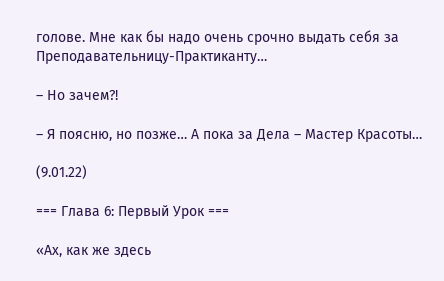голове. Мне как бы надо очень срочно выдать себя за Преподавательницу-Практиканту…

– Но зачем?!

– Я поясню, но позже… А пока за Дела – Мастер Красоты…

(9.01.22)

=== Глава 6: Первый Урок ===

«Ах, как же здесь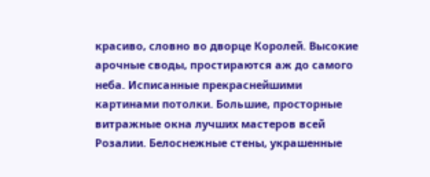красиво, словно во дворце Королей. Высокие арочные своды, простираются аж до самого неба. Исписанные прекраснейшими картинами потолки. Большие, просторные витражные окна лучших мастеров всей Розалии. Белоснежные стены, украшенные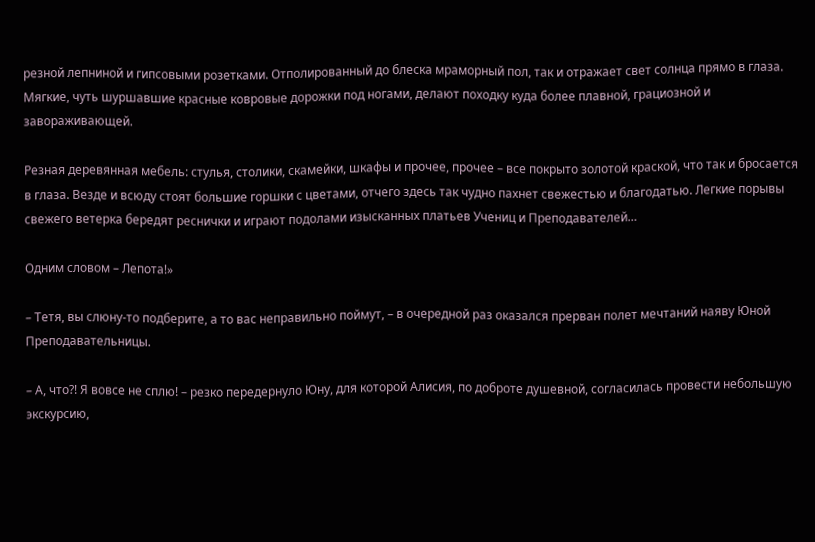резной лепниной и гипсовыми розетками. Отполированный до блеска мраморный пол, так и отражает свет солнца прямо в глаза. Мягкие, чуть шуршавшие красные ковровые дорожки под ногами, делают походку куда более плавной, грациозной и завораживающей.

Резная деревянная мебель: стулья, столики, скамейки, шкафы и прочее, прочее – все покрыто золотой краской, что так и бросается в глаза. Везде и всюду стоят большие горшки с цветами, отчего здесь так чудно пахнет свежестью и благодатью. Легкие порывы свежего ветерка бередят реснички и играют подолами изысканных платьев Учениц и Преподавателей…

Одним словом – Лепота!»

– Тетя, вы слюну-то подберите, а то вас неправильно поймут, – в очередной раз оказался прерван полет мечтаний наяву Юной Преподавательницы.

– А, что?! Я вовсе не сплю! – резко передернуло Юну, для которой Алисия, по доброте душевной, согласилась провести небольшую экскурсию,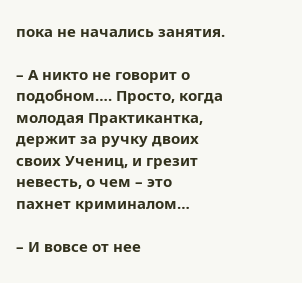пока не начались занятия.

– А никто не говорит о подобном…. Просто, когда молодая Практикантка, держит за ручку двоих своих Учениц, и грезит невесть, о чем – это пахнет криминалом…

– И вовсе от нее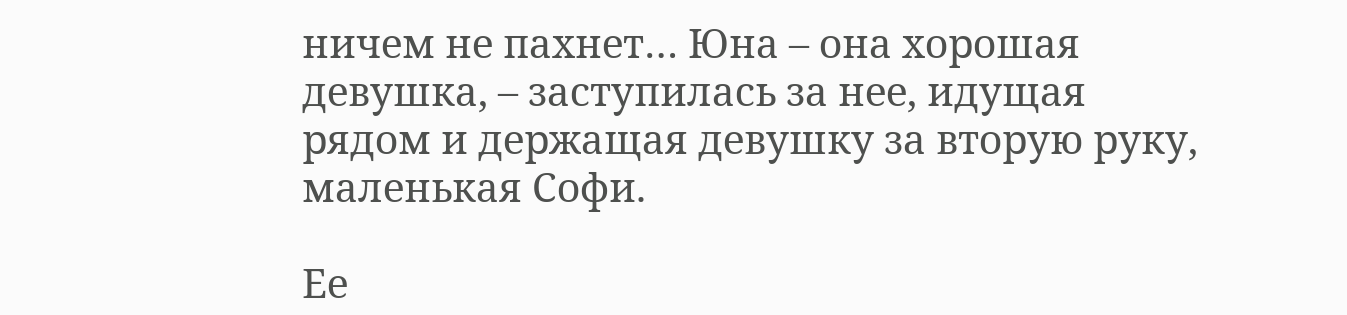ничем не пахнет… Юна – она хорошая девушка, – заступилась за нее, идущая рядом и держащая девушку за вторую руку, маленькая Софи.

Ее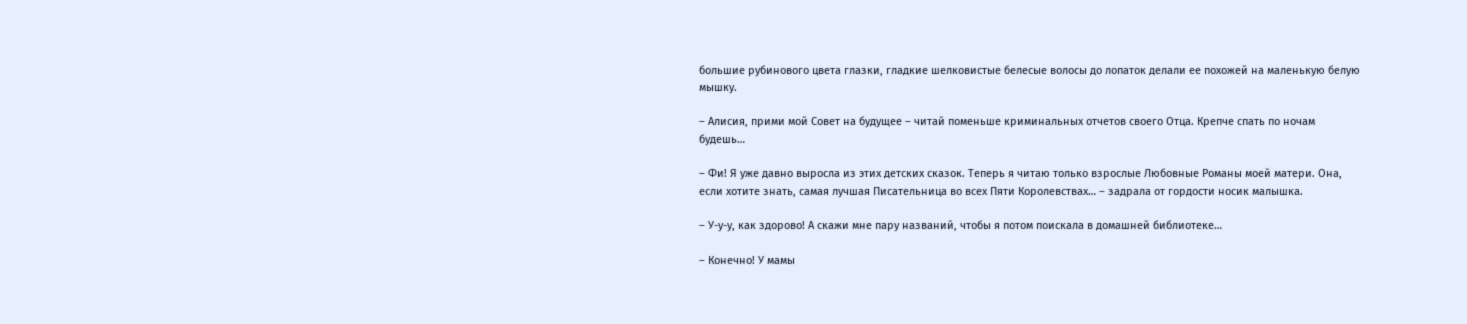большие рубинового цвета глазки, гладкие шелковистые белесые волосы до лопаток делали ее похожей на маленькую белую мышку.

– Алисия, прими мой Совет на будущее – читай поменьше криминальных отчетов своего Отца. Крепче спать по ночам будешь…

– Фи! Я уже давно выросла из этих детских сказок. Теперь я читаю только взрослые Любовные Романы моей матери. Она, если хотите знать, самая лучшая Писательница во всех Пяти Королевствах… – задрала от гордости носик малышка.

– У-у-у, как здорово! А скажи мне пару названий, чтобы я потом поискала в домашней библиотеке…

– Конечно! У мамы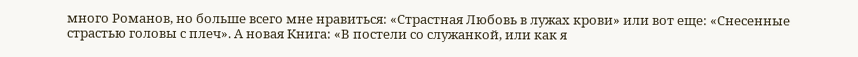много Романов, но больше всего мне нравиться: «Страстная Любовь в лужах крови» или вот еще: «Снесенные страстью головы с плеч». А новая Книга: «В постели со служанкой, или как я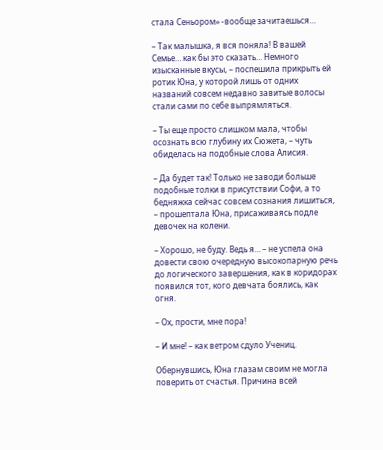стала Сеньором» -вообще зачитаешься…

– Так малышка, я вся поняла! В вашей Семье… как бы это сказать… Немного изысканные вкусы, – поспешила прикрыть ей ротик Юна, у которой лишь от одних названий совсем недавно завитые волосы стали сами по себе выпрямляться.

– Ты еще просто слишком мала, чтобы осознать всю глубину их Сюжета, – чуть обиделась на подобные слова Алисия.

– Да будет так! Только не заводи больше подобные толки в присутствии Софи, а то бедняжка сейчас совсем сознания лишиться, – прошептала Юна, присаживаясь подле девочек на колени.

– Хорошо, не буду. Ведь я… – не успела она довести свою очередную высокопарную речь до логического завершения, как в коридорах появился тот, кого девчата боялись, как огня.

– Ох, прости, мне пора!

– И мне! – как ветром сдуло Учениц.

Обернувшись, Юна глазам своим не могла поверить от счастья. Причина всей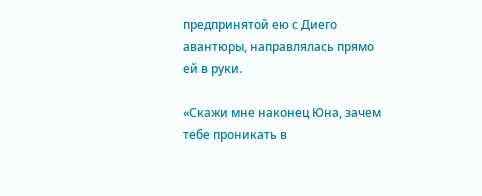предпринятой ею с Диего авантюры, направлялась прямо ей в руки.

«Скажи мне наконец Юна, зачем тебе проникать в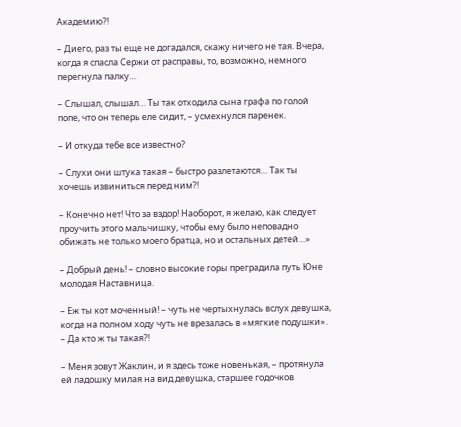Академию?!

– Диего, раз ты еще не догадался, скажу ничего не тая. Вчера, когда я спасла Сержи от расправы, то, возможно, немного перегнула палку…

– Слышал, слышал… Ты так отходила сына графа по голой попе, что он теперь еле сидит, – усмехнулся паренек.

– И откуда тебе все известно?

– Слухи они штука такая – быстро разлетаются… Так ты хочешь извиниться перед ним?!

– Конечно нет! Что за вздор! Наоборот, я желаю, как следует проучить этого мальчишку, чтобы ему было неповадно обижать не только моего братца, но и остальных детей…»

– Добрый день! – словно высокие горы преградила путь Юне молодая Наставница.

– Еж ты кот моченный! – чуть не чертыхнулась вслух девушка, когда на полном ходу чуть не врезалась в «мягкие подушки». – Да кто ж ты такая?!

– Меня зовут Жаклин, и я здесь тоже новенькая, – протянула ей ладошку милая на вид девушка, старшее годочков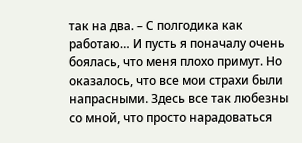так на два. – С полгодика как работаю… И пусть я поначалу очень боялась, что меня плохо примут. Но оказалось, что все мои страхи были напрасными. Здесь все так любезны со мной, что просто нарадоваться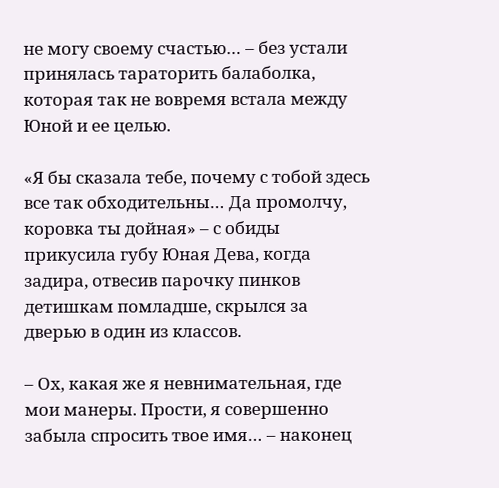не могу своему счастью… – без устали принялась тараторить балаболка, которая так не вовремя встала между Юной и ее целью.

«Я бы сказала тебе, почему с тобой здесь все так обходительны… Да промолчу, коровка ты дойная» – с обиды прикусила губу Юная Дева, когда задира, отвесив парочку пинков детишкам помладше, скрылся за дверью в один из классов.

– Ох, какая же я невнимательная, где мои манеры. Прости, я совершенно забыла спросить твое имя… – наконец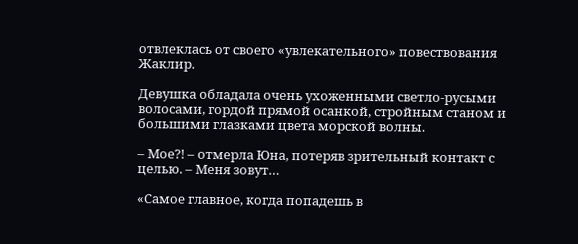отвлеклась от своего «увлекательного» повествования Жаклир.

Девушка обладала очень ухоженными светло-русыми волосами, гордой прямой осанкой, стройным станом и большими глазками цвета морской волны.

– Мое?! – отмерла Юна, потеряв зрительный контакт с целью. – Меня зовут…

«Самое главное, когда попадешь в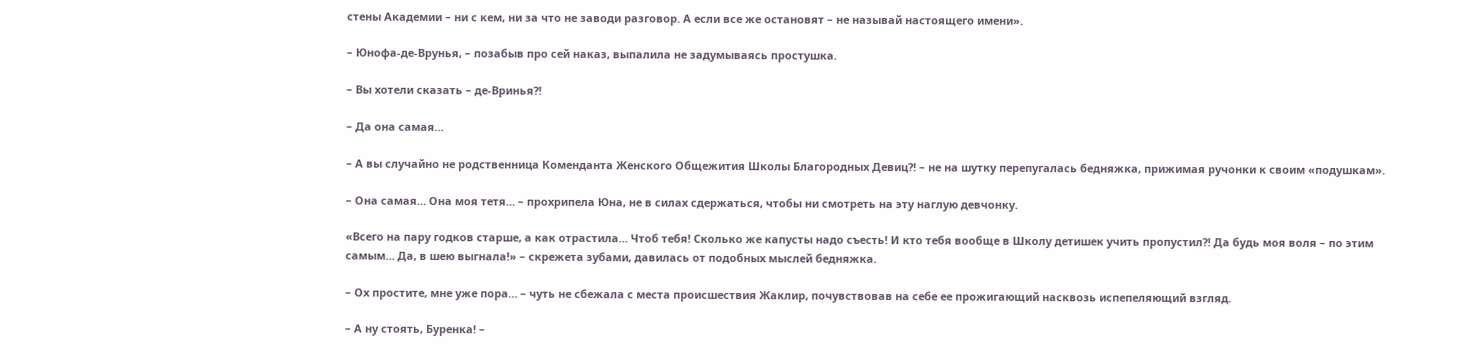стены Академии – ни с кем, ни за что не заводи разговор. А если все же остановят – не называй настоящего имени».

– Юнофа-де-Врунья, – позабыв про сей наказ, выпалила не задумываясь простушка.

– Вы хотели сказать – де-Вринья?!

– Да она самая…

– А вы случайно не родственница Коменданта Женского Общежития Школы Благородных Девиц?! – не на шутку перепугалась бедняжка, прижимая ручонки к своим «подушкам».

– Она самая… Она моя тетя… – прохрипела Юна, не в силах сдержаться, чтобы ни смотреть на эту наглую девчонку.

«Всего на пару годков старше, а как отрастила… Чтоб тебя! Сколько же капусты надо съесть! И кто тебя вообще в Школу детишек учить пропустил?! Да будь моя воля – по этим самым… Да, в шею выгнала!» – скрежета зубами, давилась от подобных мыслей бедняжка.

– Ох простите, мне уже пора… – чуть не сбежала с места происшествия Жаклир, почувствовав на себе ее прожигающий насквозь испепеляющий взгляд.

– А ну стоять, Буренка! –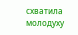схватила молодуху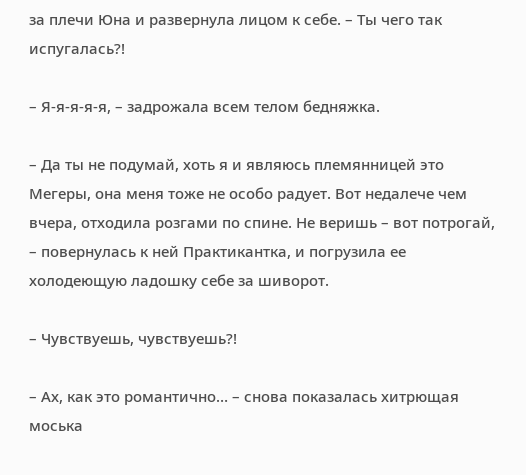за плечи Юна и развернула лицом к себе. – Ты чего так испугалась?!

– Я-я-я-я-я, – задрожала всем телом бедняжка.

– Да ты не подумай, хоть я и являюсь племянницей это Мегеры, она меня тоже не особо радует. Вот недалече чем вчера, отходила розгами по спине. Не веришь – вот потрогай, – повернулась к ней Практикантка, и погрузила ее холодеющую ладошку себе за шиворот.

– Чувствуешь, чувствуешь?!

– Ах, как это романтично… – снова показалась хитрющая моська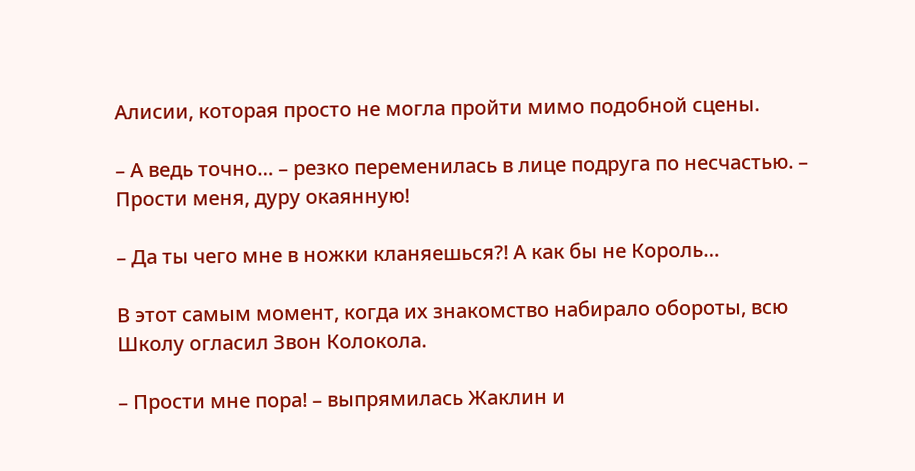Алисии, которая просто не могла пройти мимо подобной сцены.

– А ведь точно… – резко переменилась в лице подруга по несчастью. – Прости меня, дуру окаянную!

– Да ты чего мне в ножки кланяешься?! А как бы не Король…

В этот самым момент, когда их знакомство набирало обороты, всю Школу огласил Звон Колокола.

– Прости мне пора! – выпрямилась Жаклин и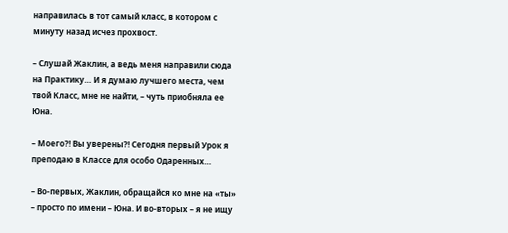направилась в тот самый класс, в котором с минуту назад исчез прохвост.

– Слушай Жаклин, а ведь меня направили сюда на Практику… И я думаю лучшего места, чем твой Класс, мне не найти, – чуть приобняла ее Юна.

– Моего?! Вы уверены?! Сегодня первый Урок я преподаю в Классе для особо Одаренных…

– Во-первых, Жаклин, обращайся ко мне на «ты» – просто по имени – Юна. И во-вторых – я не ищу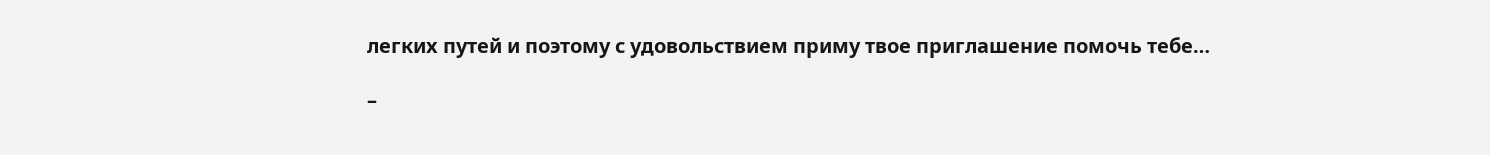легких путей и поэтому с удовольствием приму твое приглашение помочь тебе…

–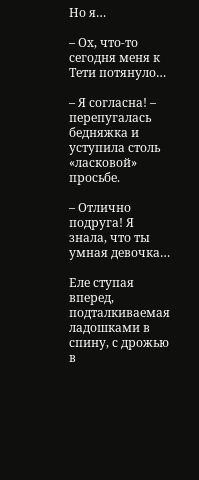Но я…

– Ох, что-то сегодня меня к Тети потянуло…

– Я согласна! – перепугалась бедняжка и уступила столь «ласковой» просьбе.

– Отлично подруга! Я знала, что ты умная девочка…

Еле ступая вперед, подталкиваемая ладошками в спину, с дрожью в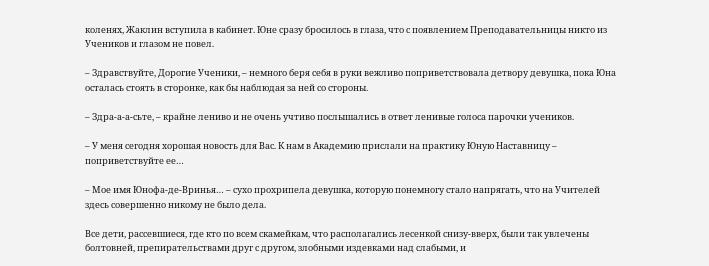коленях, Жаклин вступила в кабинет. Юне сразу бросилось в глаза, что с появлением Преподавательницы никто из Учеников и глазом не повел.

– Здравствуйте, Дорогие Ученики, – немного беря себя в руки вежливо поприветствовала детвору девушка, пока Юна осталась стоять в сторонке, как бы наблюдая за ней со стороны.

– Здра-а-а-сьте, – крайне лениво и не очень учтиво послышались в ответ ленивые голоса парочки учеников.

– У меня сегодня хорошая новость для Вас. К нам в Академию прислали на практику Юную Наставницу – поприветствуйте ее…

– Мое имя Юнофа-де-Вринья… – сухо прохрипела девушка, которую понемногу стало напрягать, что на Учителей здесь совершенно никому не было дела.

Все дети, рассевшиеся, где кто по всем скамейкам, что располагались лесенкой снизу-вверх, были так увлечены болтовней, препирательствами друг с другом, злобными издевками над слабыми, и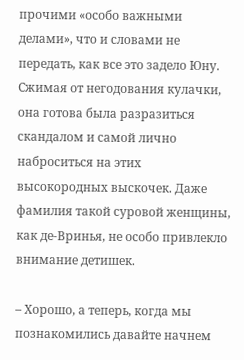прочими «особо важными делами», что и словами не передать, как все это задело Юну. Сжимая от негодования кулачки, она готова была разразиться скандалом и самой лично наброситься на этих высокородных выскочек. Даже фамилия такой суровой женщины, как де-Вринья, не особо привлекло внимание детишек.

– Хорошо, а теперь, когда мы познакомились давайте начнем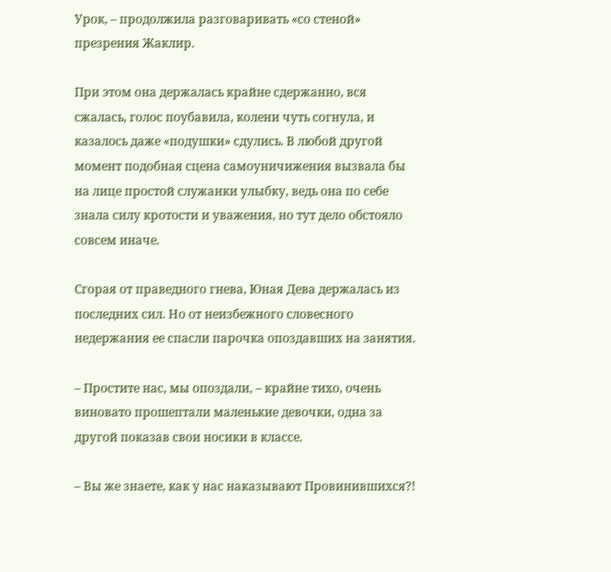Урок, – продолжила разговаривать «со стеной» презрения Жаклир.

При этом она держалась крайне сдержанно, вся сжалась, голос поубавила, колени чуть согнула, и казалось даже «подушки» сдулись. В любой другой момент подобная сцена самоуничижения вызвала бы на лице простой служанки улыбку, ведь она по себе знала силу кротости и уважения, но тут дело обстояло совсем иначе.

Сгорая от праведного гнева, Юная Дева держалась из последних сил. Но от неизбежного словесного недержания ее спасли парочка опоздавших на занятия.

– Простите нас, мы опоздали, – крайне тихо, очень виновато прошептали маленькие девочки, одна за другой показав свои носики в классе.

– Вы же знаете, как у нас наказывают Провинившихся?!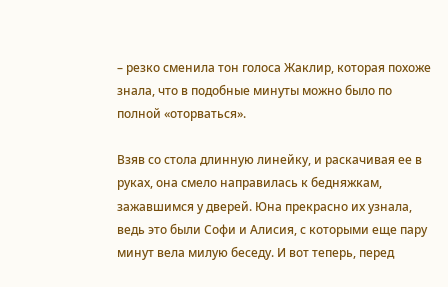– резко сменила тон голоса Жаклир, которая похоже знала, что в подобные минуты можно было по полной «оторваться».

Взяв со стола длинную линейку, и раскачивая ее в руках, она смело направилась к бедняжкам, зажавшимся у дверей. Юна прекрасно их узнала, ведь это были Софи и Алисия, с которыми еще пару минут вела милую беседу. И вот теперь, перед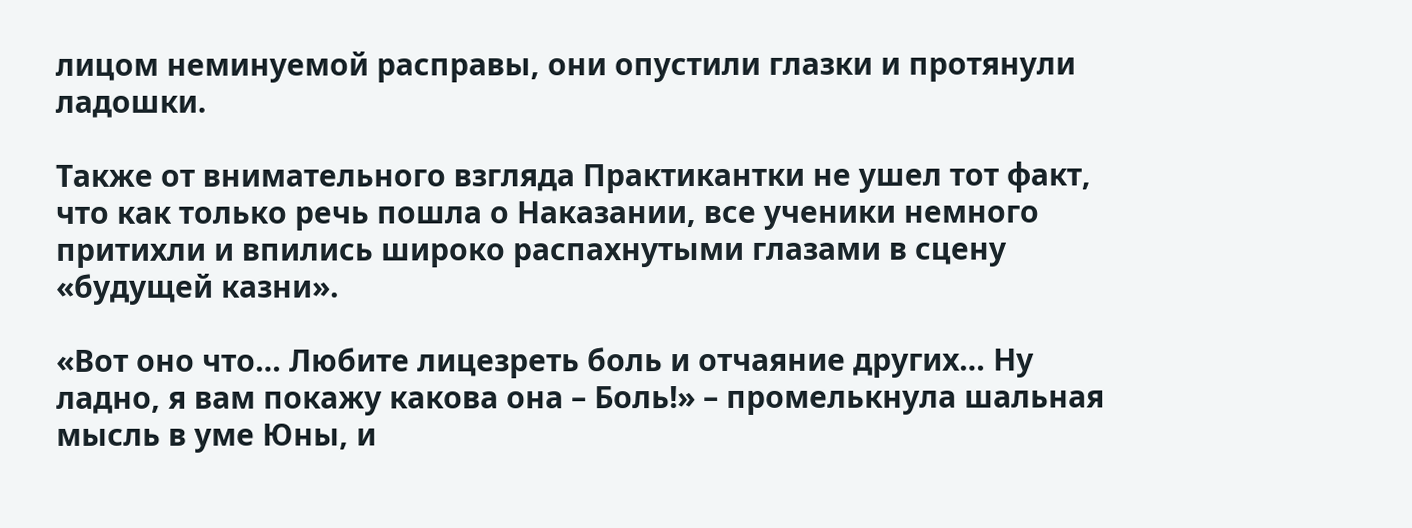лицом неминуемой расправы, они опустили глазки и протянули ладошки.

Также от внимательного взгляда Практикантки не ушел тот факт, что как только речь пошла о Наказании, все ученики немного притихли и впились широко распахнутыми глазами в сцену «будущей казни».

«Вот оно что… Любите лицезреть боль и отчаяние других… Ну ладно, я вам покажу какова она – Боль!» – промелькнула шальная мысль в уме Юны, и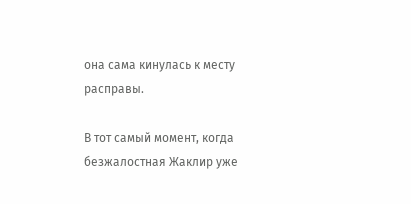она сама кинулась к месту расправы.

В тот самый момент, когда безжалостная Жаклир уже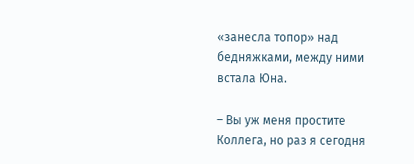«занесла топор» над бедняжками, между ними встала Юна.

– Вы уж меня простите Коллега, но раз я сегодня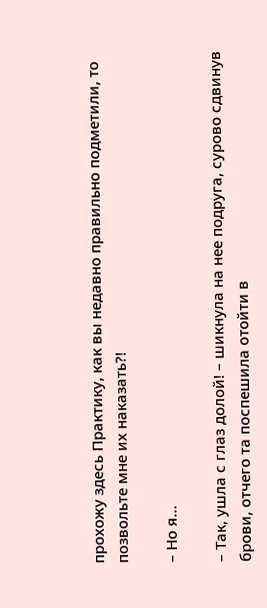прохожу здесь Практику, как вы недавно правильно подметили, то позвольте мне их наказать?!

– Но я…

– Так, ушла с глаз долой! – шикнула на нее подруга, сурово сдвинув брови, отчего та поспешила отойти в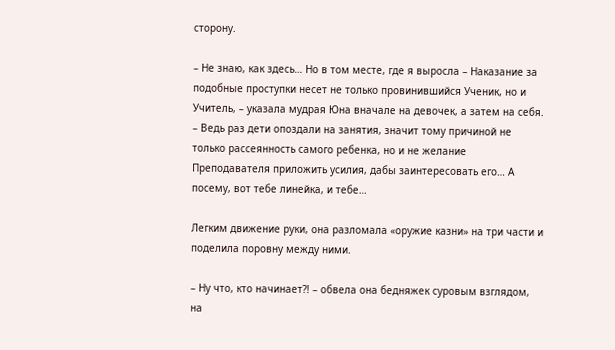сторону.

– Не знаю, как здесь… Но в том месте, где я выросла – Наказание за подобные проступки несет не только провинившийся Ученик, но и Учитель, – указала мудрая Юна вначале на девочек, а затем на себя. – Ведь раз дети опоздали на занятия, значит тому причиной не только рассеянность самого ребенка, но и не желание Преподавателя приложить усилия, дабы заинтересовать его… А посему, вот тебе линейка, и тебе…

Легким движение руки, она разломала «оружие казни» на три части и поделила поровну между ними.

– Ну что, кто начинает?! – обвела она бедняжек суровым взглядом, на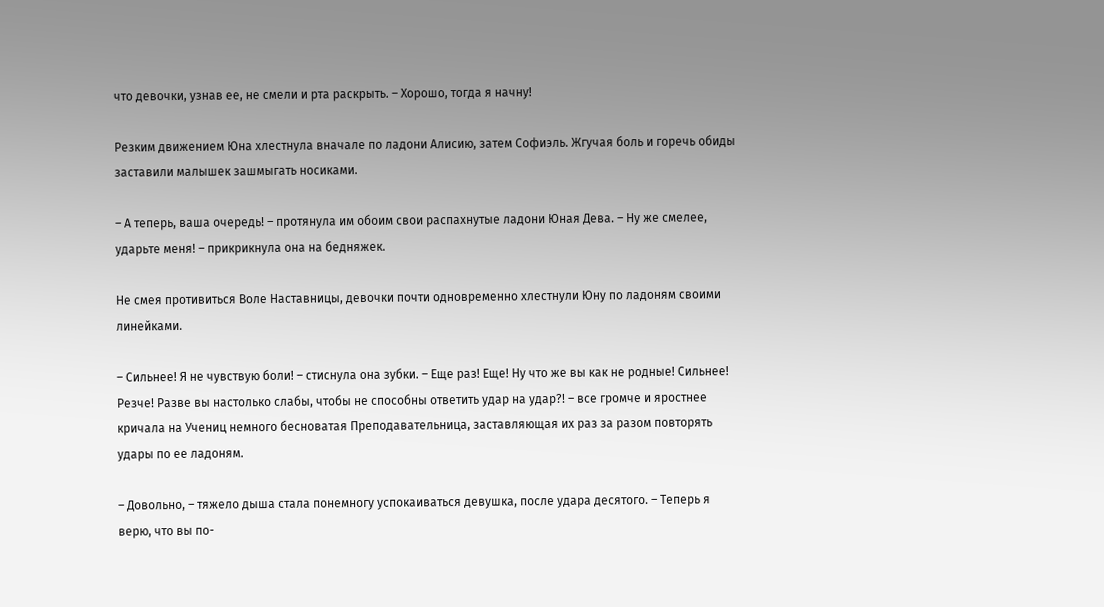что девочки, узнав ее, не смели и рта раскрыть. – Хорошо, тогда я начну!

Резким движением Юна хлестнула вначале по ладони Алисию, затем Софиэль. Жгучая боль и горечь обиды заставили малышек зашмыгать носиками.

– А теперь, ваша очередь! – протянула им обоим свои распахнутые ладони Юная Дева. – Ну же смелее, ударьте меня! – прикрикнула она на бедняжек.

Не смея противиться Воле Наставницы, девочки почти одновременно хлестнули Юну по ладоням своими линейками.

– Сильнее! Я не чувствую боли! – стиснула она зубки. – Еще раз! Еще! Ну что же вы как не родные! Сильнее! Резче! Разве вы настолько слабы, чтобы не способны ответить удар на удар?! – все громче и яростнее кричала на Учениц немного бесноватая Преподавательница, заставляющая их раз за разом повторять удары по ее ладоням.

– Довольно, – тяжело дыша стала понемногу успокаиваться девушка, после удара десятого. – Теперь я верю, что вы по-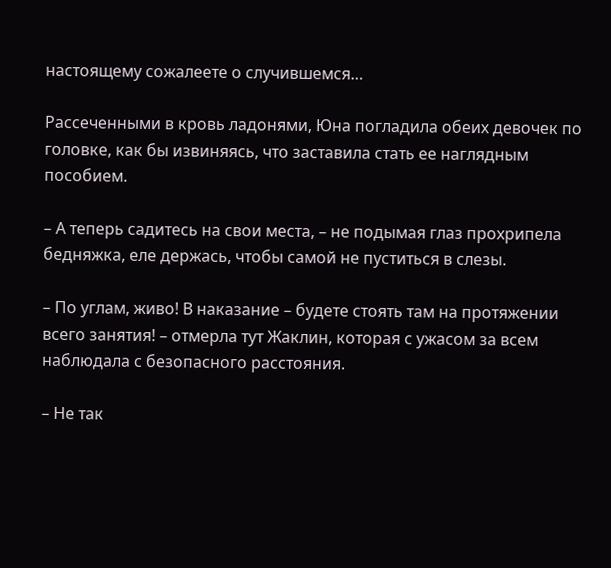настоящему сожалеете о случившемся…

Рассеченными в кровь ладонями, Юна погладила обеих девочек по головке, как бы извиняясь, что заставила стать ее наглядным пособием.

– А теперь садитесь на свои места, – не подымая глаз прохрипела бедняжка, еле держась, чтобы самой не пуститься в слезы.

– По углам, живо! В наказание – будете стоять там на протяжении всего занятия! – отмерла тут Жаклин, которая с ужасом за всем наблюдала с безопасного расстояния.

– Не так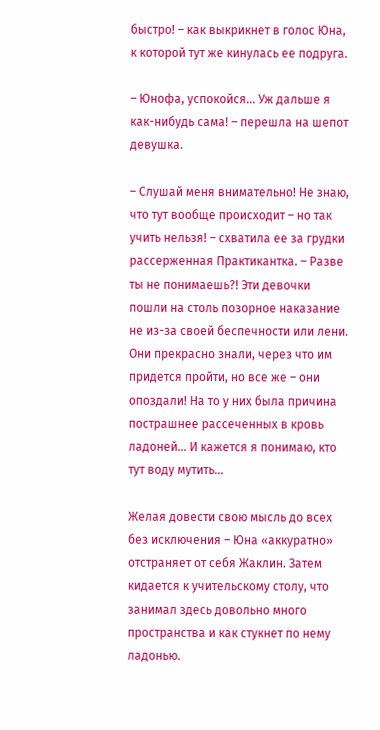быстро! – как выкрикнет в голос Юна, к которой тут же кинулась ее подруга.

– Юнофа, успокойся… Уж дальше я как-нибудь сама! – перешла на шепот девушка.

– Слушай меня внимательно! Не знаю, что тут вообще происходит – но так учить нельзя! – схватила ее за грудки рассерженная Практикантка. – Разве ты не понимаешь?! Эти девочки пошли на столь позорное наказание не из-за своей беспечности или лени. Они прекрасно знали, через что им придется пройти, но все же – они опоздали! На то у них была причина пострашнее рассеченных в кровь ладоней… И кажется я понимаю, кто тут воду мутить…

Желая довести свою мысль до всех без исключения – Юна «аккуратно» отстраняет от себя Жаклин. Затем кидается к учительскому столу, что занимал здесь довольно много пространства и как стукнет по нему ладонью.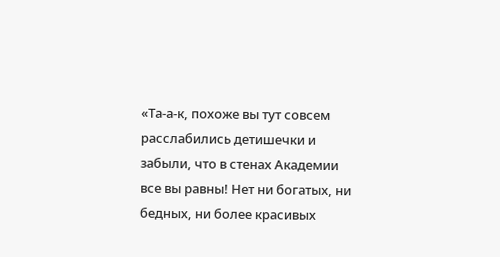«Та-а-к, похоже вы тут совсем расслабились детишечки и забыли, что в стенах Академии все вы равны! Нет ни богатых, ни бедных, ни более красивых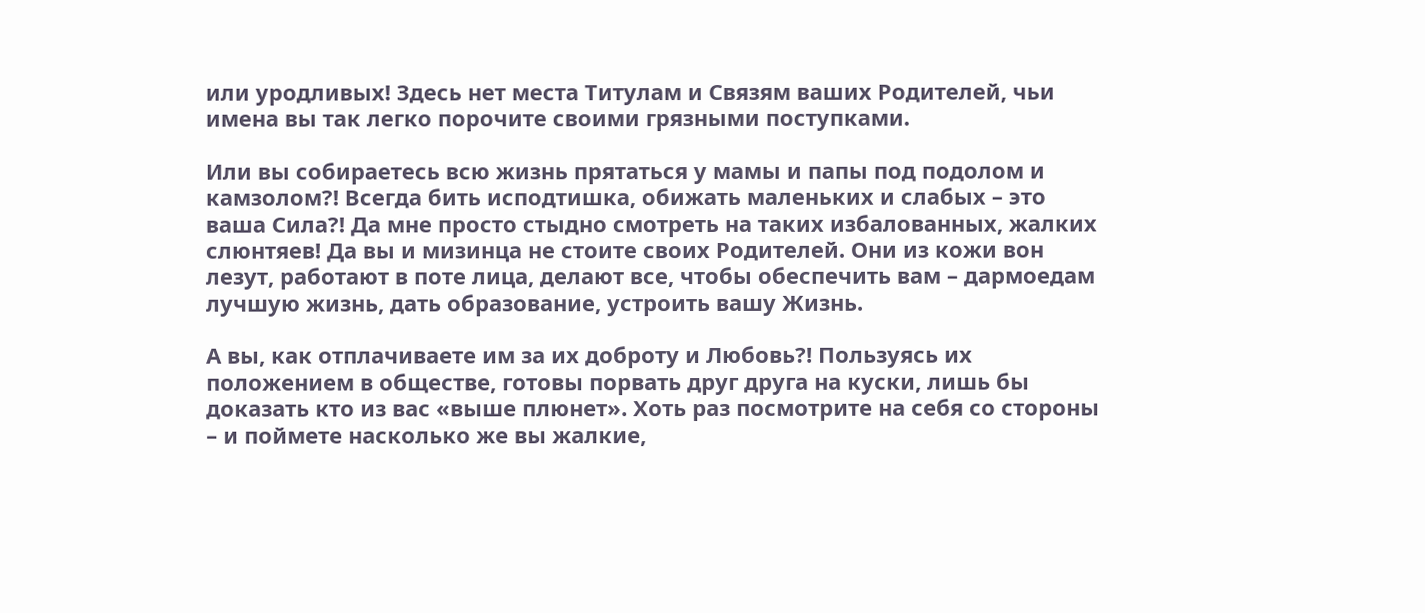или уродливых! Здесь нет места Титулам и Связям ваших Родителей, чьи имена вы так легко порочите своими грязными поступками.

Или вы собираетесь всю жизнь прятаться у мамы и папы под подолом и камзолом?! Всегда бить исподтишка, обижать маленьких и слабых – это ваша Сила?! Да мне просто стыдно смотреть на таких избалованных, жалких слюнтяев! Да вы и мизинца не стоите своих Родителей. Они из кожи вон лезут, работают в поте лица, делают все, чтобы обеспечить вам – дармоедам лучшую жизнь, дать образование, устроить вашу Жизнь.

А вы, как отплачиваете им за их доброту и Любовь?! Пользуясь их положением в обществе, готовы порвать друг друга на куски, лишь бы доказать кто из вас «выше плюнет». Хоть раз посмотрите на себя со стороны – и поймете насколько же вы жалкие,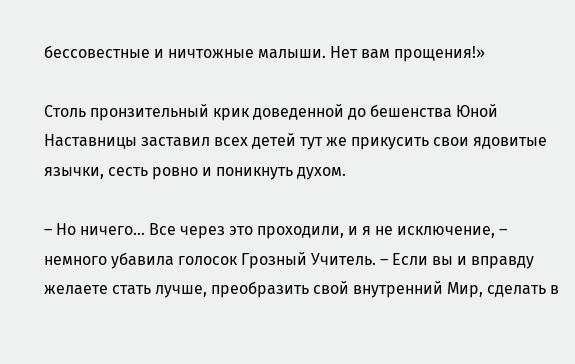бессовестные и ничтожные малыши. Нет вам прощения!»

Столь пронзительный крик доведенной до бешенства Юной Наставницы заставил всех детей тут же прикусить свои ядовитые язычки, сесть ровно и поникнуть духом.

– Но ничего… Все через это проходили, и я не исключение, – немного убавила голосок Грозный Учитель. – Если вы и вправду желаете стать лучше, преобразить свой внутренний Мир, сделать в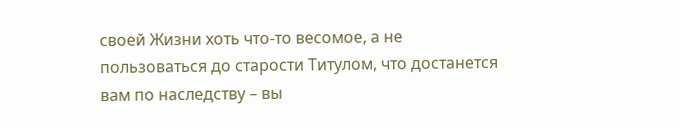своей Жизни хоть что-то весомое, а не пользоваться до старости Титулом, что достанется вам по наследству – вы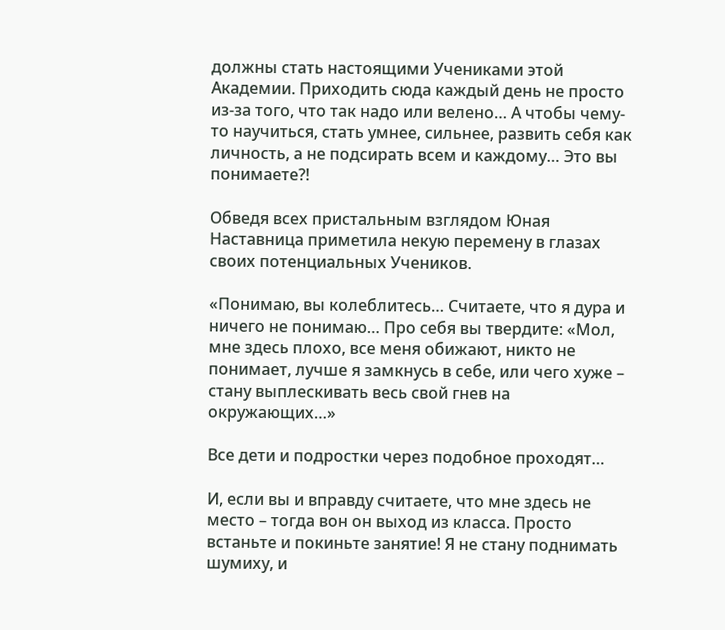должны стать настоящими Учениками этой Академии. Приходить сюда каждый день не просто из-за того, что так надо или велено… А чтобы чему-то научиться, стать умнее, сильнее, развить себя как личность, а не подсирать всем и каждому… Это вы понимаете?!

Обведя всех пристальным взглядом Юная Наставница приметила некую перемену в глазах своих потенциальных Учеников.

«Понимаю, вы колеблитесь… Считаете, что я дура и ничего не понимаю… Про себя вы твердите: «Мол, мне здесь плохо, все меня обижают, никто не понимает, лучше я замкнусь в себе, или чего хуже – стану выплескивать весь свой гнев на окружающих…»

Все дети и подростки через подобное проходят…

И, если вы и вправду считаете, что мне здесь не место – тогда вон он выход из класса. Просто встаньте и покиньте занятие! Я не стану поднимать шумиху, и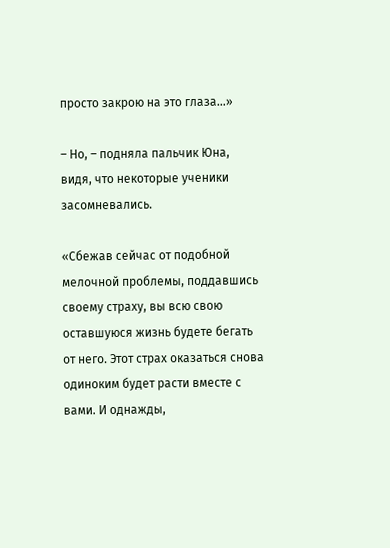просто закрою на это глаза…»

– Но, – подняла пальчик Юна, видя, что некоторые ученики засомневались.

«Сбежав сейчас от подобной мелочной проблемы, поддавшись своему страху, вы всю свою оставшуюся жизнь будете бегать от него. Этот страх оказаться снова одиноким будет расти вместе с вами. И однажды,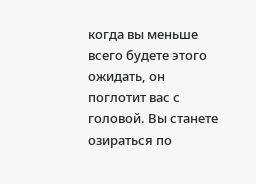когда вы меньше всего будете этого ожидать, он поглотит вас с головой. Вы станете озираться по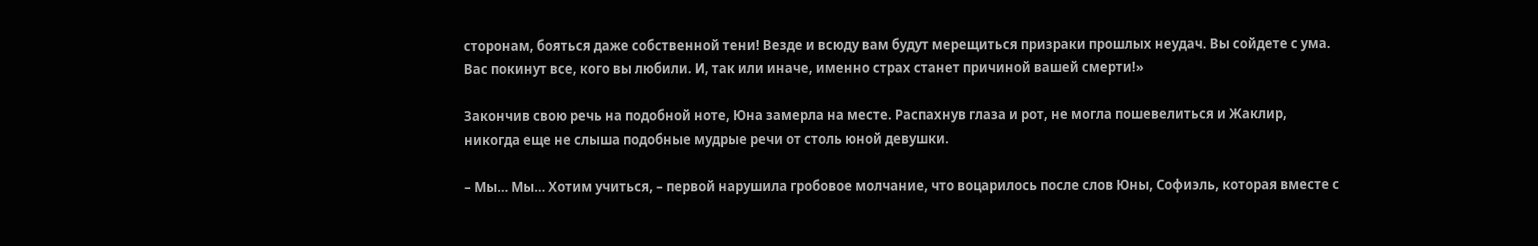сторонам, бояться даже собственной тени! Везде и всюду вам будут мерещиться призраки прошлых неудач. Вы сойдете с ума. Вас покинут все, кого вы любили. И, так или иначе, именно страх станет причиной вашей смерти!»

Закончив свою речь на подобной ноте, Юна замерла на месте. Распахнув глаза и рот, не могла пошевелиться и Жаклир, никогда еще не слыша подобные мудрые речи от столь юной девушки.

– Мы… Мы… Хотим учиться, – первой нарушила гробовое молчание, что воцарилось после слов Юны, Софиэль, которая вместе с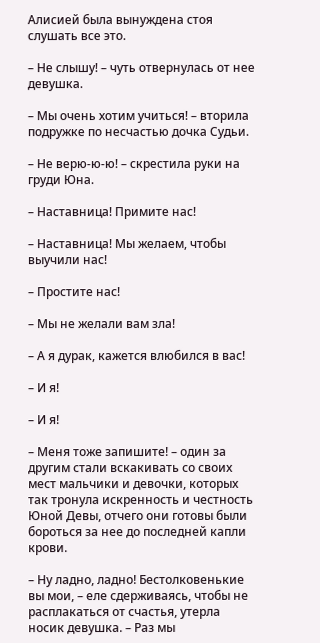Алисией была вынуждена стоя слушать все это.

– Не слышу! – чуть отвернулась от нее девушка.

– Мы очень хотим учиться! – вторила подружке по несчастью дочка Судьи.

– Не верю-ю-ю! – скрестила руки на груди Юна.

– Наставница! Примите нас!

– Наставница! Мы желаем, чтобы выучили нас!

– Простите нас!

– Мы не желали вам зла!

– А я дурак, кажется влюбился в вас!

– И я!

– И я!

– Меня тоже запишите! – один за другим стали вскакивать со своих мест мальчики и девочки, которых так тронула искренность и честность Юной Девы, отчего они готовы были бороться за нее до последней капли крови.

– Ну ладно, ладно! Бестолковенькие вы мои, – еле сдерживаясь, чтобы не расплакаться от счастья, утерла носик девушка. – Раз мы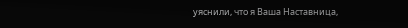уяснили, что я Ваша Наставница,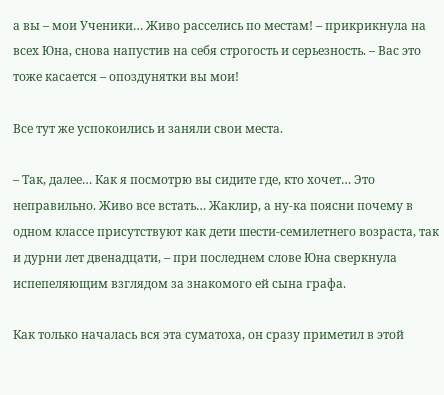а вы – мои Ученики… Живо расселись по местам! – прикрикнула на всех Юна, снова напустив на себя строгость и серьезность. – Вас это тоже касается – опоздунятки вы мои!

Все тут же успокоились и заняли свои места.

– Так, далее… Как я посмотрю вы сидите где, кто хочет… Это неправильно. Живо все встать… Жаклир, а ну-ка поясни почему в одном классе присутствуют как дети шести-семилетнего возраста, так и дурни лет двенадцати, – при последнем слове Юна сверкнула испепеляющим взглядом за знакомого ей сына графа.

Как только началась вся эта суматоха, он сразу приметил в этой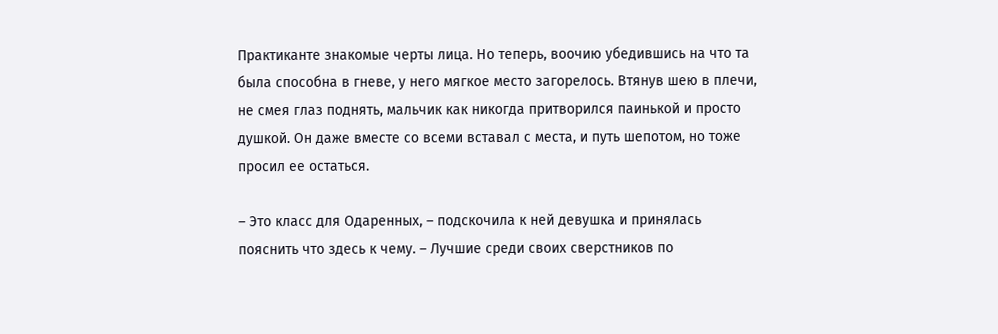Практиканте знакомые черты лица. Но теперь, воочию убедившись на что та была способна в гневе, у него мягкое место загорелось. Втянув шею в плечи, не смея глаз поднять, мальчик как никогда притворился паинькой и просто душкой. Он даже вместе со всеми вставал с места, и путь шепотом, но тоже просил ее остаться.

– Это класс для Одаренных, – подскочила к ней девушка и принялась пояснить что здесь к чему. – Лучшие среди своих сверстников по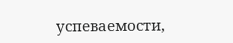успеваемости,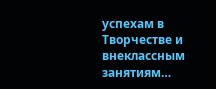успехам в Творчестве и внеклассным занятиям…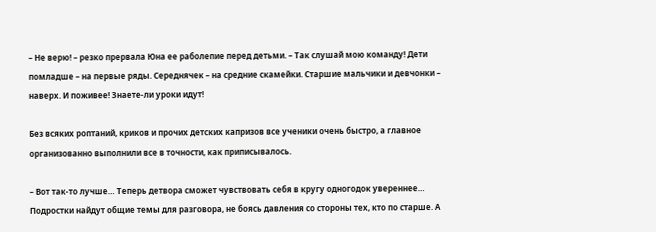– Не верю! – резко прервала Юна ее раболепие перед детьми. – Так слушай мою команду! Дети помладше – на первые ряды. Середнячек – на средние скамейки. Старшие мальчики и девчонки – наверх. И поживее! Знаете-ли уроки идут!

Без всяких роптаний, криков и прочих детских капризов все ученики очень быстро, а главное организованно выполнили все в точности, как приписывалось.

– Вот так-то лучше… Теперь детвора сможет чувствовать себя в кругу одногодок увереннее… Подростки найдут общие темы для разговора, не боясь давления со стороны тех, кто по старше. А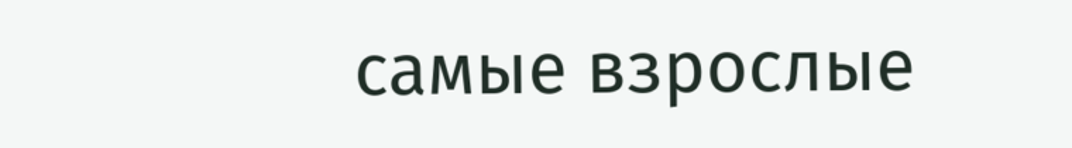самые взрослые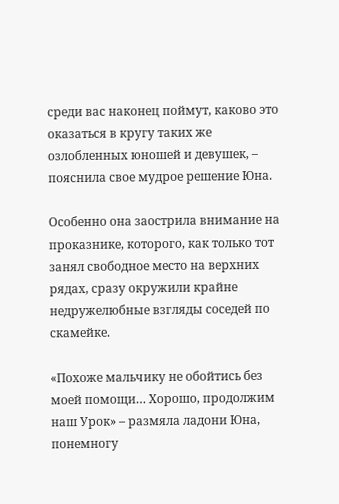среди вас наконец поймут, каково это оказаться в кругу таких же озлобленных юношей и девушек, – пояснила свое мудрое решение Юна.

Особенно она заострила внимание на проказнике, которого, как только тот занял свободное место на верхних рядах, сразу окружили крайне недружелюбные взгляды соседей по скамейке.

«Похоже мальчику не обойтись без моей помощи… Хорошо, продолжим наш Урок» – размяла ладони Юна, понемногу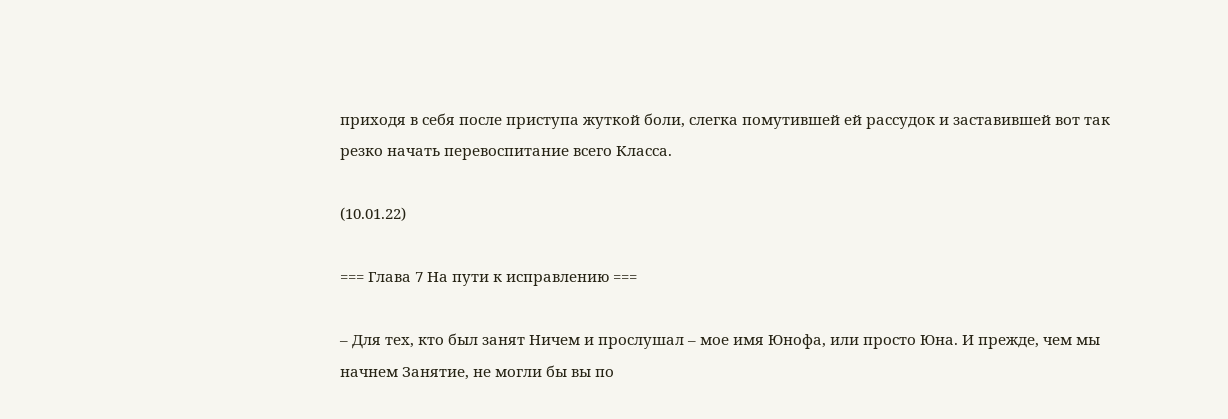приходя в себя после приступа жуткой боли, слегка помутившей ей рассудок и заставившей вот так резко начать перевоспитание всего Класса.

(10.01.22)

=== Глава 7 На пути к исправлению ===

– Для тех, кто был занят Ничем и прослушал – мое имя Юнофа, или просто Юна. И прежде, чем мы начнем Занятие, не могли бы вы по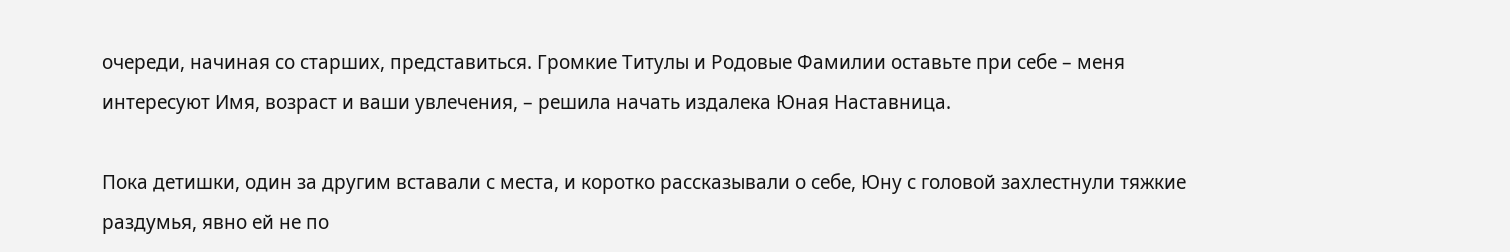очереди, начиная со старших, представиться. Громкие Титулы и Родовые Фамилии оставьте при себе – меня интересуют Имя, возраст и ваши увлечения, – решила начать издалека Юная Наставница.

Пока детишки, один за другим вставали с места, и коротко рассказывали о себе, Юну с головой захлестнули тяжкие раздумья, явно ей не по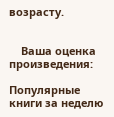возрасту.


    Ваша оценка произведения:

Популярные книги за неделю